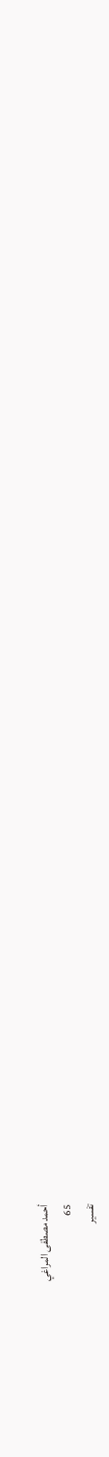أحمد مصطفى المراغي
65
تفسير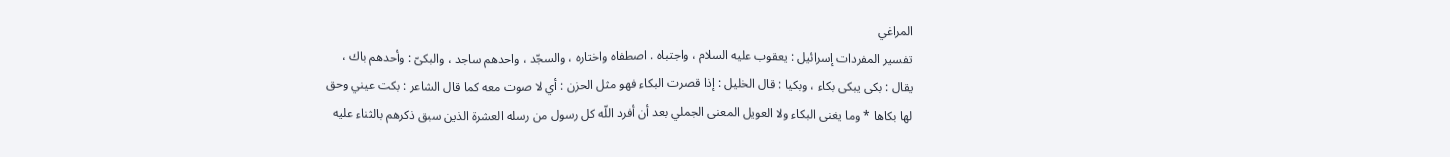المراغي
تفسير المفردات إسرائيل : يعقوب عليه السلام ، واجتباه . اصطفاه واختاره ، والسجّد ، واحدهم ساجد ، والبكىّ : وأحدهم باك ، يقال : بكى يبكى بكاء ، وبكيا : قال الخليل : إذا قصرت البكاء فهو مثل الحزن : أي لا صوت معه كما قال الشاعر : بكت عيني وحق لها بكاها * وما يغنى البكاء ولا العويل المعنى الجملي بعد أن أفرد اللّه كل رسول من رسله العشرة الذين سبق ذكرهم بالثناء عليه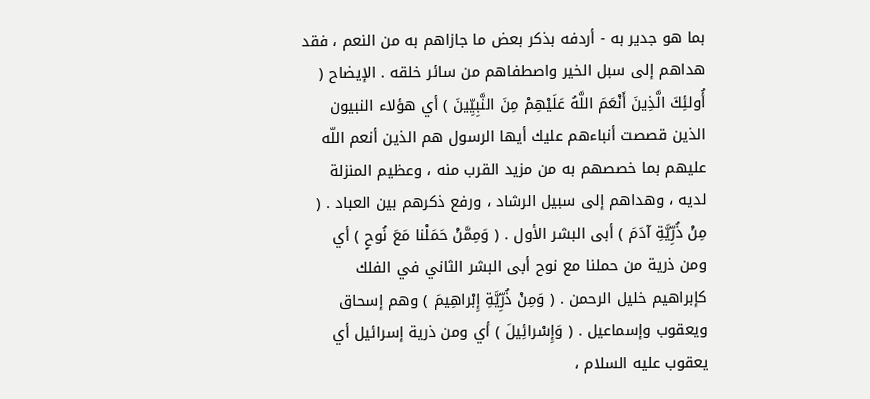بما هو جدير به - أردفه بذكر بعض ما جازاهم به من النعم ، فقد هداهم إلى سبل الخير واصطفاهم من سائر خلقه . الإيضاح ( أُولئِكَ الَّذِينَ أَنْعَمَ اللَّهُ عَلَيْهِمْ مِنَ النَّبِيِّينَ ) أي هؤلاء النبيون الذين قصصت أنباءهم عليك أيها الرسول هم الذين أنعم اللّه عليهم بما خصصهم به من مزيد القرب منه ، وعظيم المنزلة لديه ، وهداهم إلى سبيل الرشاد ، ورفع ذكرهم بين العباد . ( مِنْ ذُرِّيَّةِ آدَمَ ) أبى البشر الأول . ( وَمِمَّنْ حَمَلْنا مَعَ نُوحٍ ) أي ومن ذرية من حملنا مع نوح أبى البشر الثاني في الفلك كإبراهيم خليل الرحمن . ( وَمِنْ ذُرِّيَّةِ إِبْراهِيمَ ) وهم إسحاق ويعقوب وإسماعيل . ( وَإِسْرائِيلَ ) أي ومن ذرية إسرائيل أي يعقوب عليه السلام ،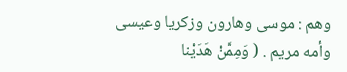وهم : موسى وهارون وزكريا وعيسى وأمه مريم . ( وَمِمَّنْ هَدَيْنا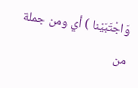وَاجْتَبَيْنا ) أي ومن جملة من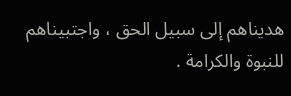هديناهم إلى سبيل الحق ، واجتبيناهم للنبوة والكرامة .